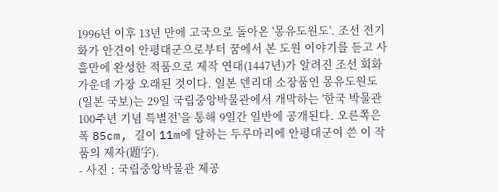1996년 이후 13년 만에 고국으로 돌아온 '몽유도원도'. 조선 전기 화가 안견이 안평대군으로부터 꿈에서 본 도원 이야기를 듣고 사흘만에 완성한 적품으로 제작 연대(1447년)가 알려진 조선 회화 가운데 가장 오래된 것이다. 일본 덴리대 소장품인 몽유도원도(일본 국보)는 29일 국립중앙박물관에서 개막하는 '한국 박물관 100주년 기념 특별전'을 통해 9일간 일반에 공개된다. 오른쪽은 폭 85cm, 길이 11m에 달하는 두루마리에 안평대군이 쓴 이 작품의 제자(題字).
- 사진 : 국립중앙박물관 제공